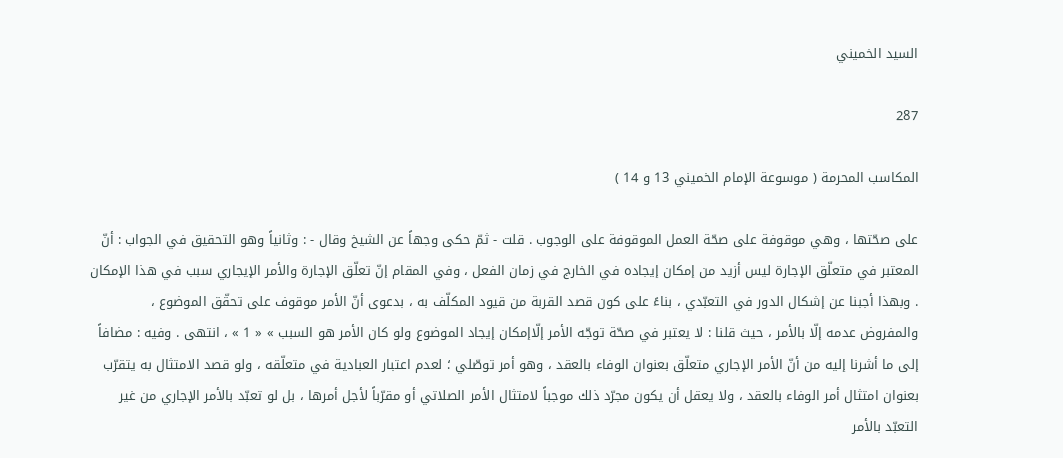السيد الخميني

287

المكاسب المحرمة ( موسوعة الإمام الخميني 13 و 14 )

على صحّتها ، وهي موقوفة على صحّة العمل الموقوفة على الوجوب . قلت - ثمّ حكى وجهاً عن الشيخ وقال - : وثانياً وهو التحقيق في الجواب : أنّ المعتبر في متعلّق الإجارة ليس أزيد من إمكان إيجاده في الخارج في زمان الفعل ، وفي المقام إنّ تعلّق الإجارة والأمر الإيجاري سبب في هذا الإمكان . وبهذا أجبنا عن إشكال الدور في التعبّدي ، بناءً على كون قصد القربة من قيود المكلّف به ، بدعوى أنّ الأمر موقوف على تحقّق الموضوع ، والمفروض عدمه إلّا بالأمر ، حيث قلنا : لا يعتبر في صحّة توجّه الأمر إلّاإمكان إيجاد الموضوع ولو كان الأمر هو السبب » « 1 » ، انتهى . وفيه : مضافاً إلى ما أشرنا إليه من أنّ الأمر الإجاري متعلّق بعنوان الوفاء بالعقد ، وهو أمر توصّلي ؛ لعدم اعتبار العبادية في متعلّقه ، ولو قصد الامتثال به يتقرّب بعنوان امتثال أمر الوفاء بالعقد ، ولا يعقل أن يكون مجرّد ذلك موجباً لامتثال الأمر الصلاتي أو مقرّباً لأجل أمرها ، بل لو تعبّد بالأمر الإجاري من غير التعبّد بالأمر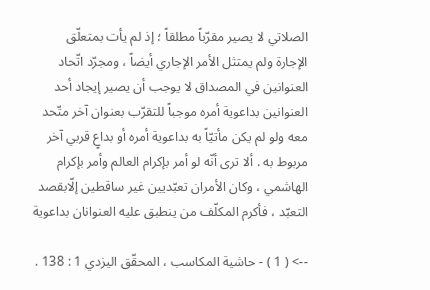الصلاتي لا يصير مقرّباً مطلقاً ؛ إذ لم يأت بمتعلّق الإجارة ولم يمتثل الأمر الإجاري أيضاً ، ومجرّد اتّحاد العنوانين في المصداق لا يوجب أن يصير إيجاد أحد العنوانين بداعوية أمره موجباً للتقرّب بعنوان آخر متّحد معه ولو لم يكن مأتيّاً به بداعوية أمره أو بداعٍ قربي آخر مربوط به . ألا ترى أنّه لو أمر بإكرام العالم وأمر بإكرام الهاشمي ، وكان الأمران تعبّديين غير ساقطين إلّابقصد التعبّد ، فأكرم المكلّف من ينطبق عليه العنوانان بداعوية

--> ( 1 ) - حاشية المكاسب ، المحقّق اليزدي 1 : 138 .